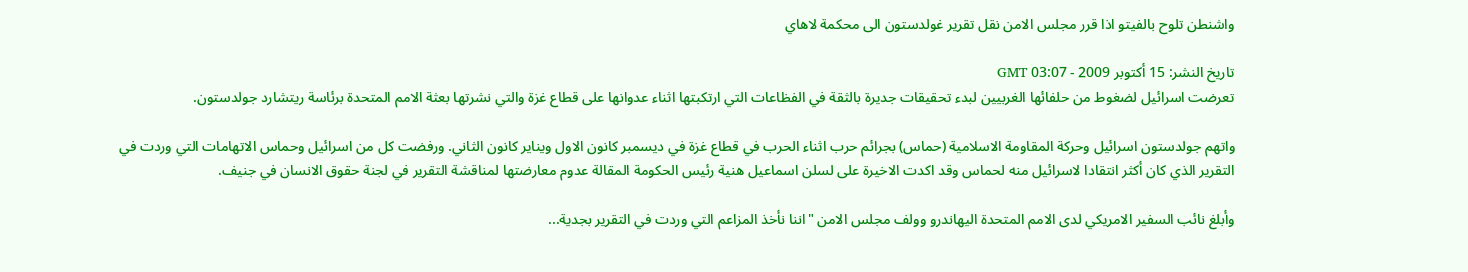واشنطن تلوح بالفيتو اذا قرر مجلس الامن نقل تقرير غولدستون الى محكمة لاهاي

تاريخ النشر: 15 أكتوبر 2009 - 03:07 GMT
تعرضت اسرائيل لضغوط من حلفائها الغربيين لبدء تحقيقات جديرة بالثقة في الفظاعات التي ارتكبتها اثناء عدوانها على قطاع غزة والتي نشرتها بعثة الامم المتحدة برئاسة ريتشارد جولدستون.

واتهم جولدستون اسرائيل وحركة المقاومة الاسلامية (حماس) بجرائم حرب اثناء الحرب في قطاع غزة في ديسمبر كانون الاول ويناير كانون الثاني. ورفضت كل من اسرائيل وحماس الاتهامات التي وردت في التقرير الذي كان أكثر انتقادا لاسرائيل منه لحماس وقد اكدت الاخيرة على لسلن اسماعيل هنية رئيس الحكومة المقالة عدوم معارضتها لمناقشة التقرير في لجنة حقوق الانسان في جنيف.

وأبلغ نائب السفير الامريكي لدى الامم المتحدة اليهاندرو وولف مجلس الامن "اننا نأخذ المزاعم التي وردت في التقرير بجدية...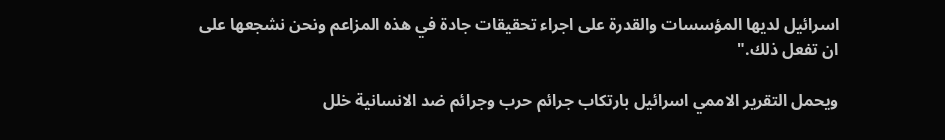اسرائيل لديها المؤسسات والقدرة على اجراء تحقيقات جادة في هذه المزاعم ونحن نشجعها على ان تفعل ذلك."

ويحمل التقرير الاممي اسرائيل بارتكاب جرائم حرب وجرائم ضد الانسانية خلل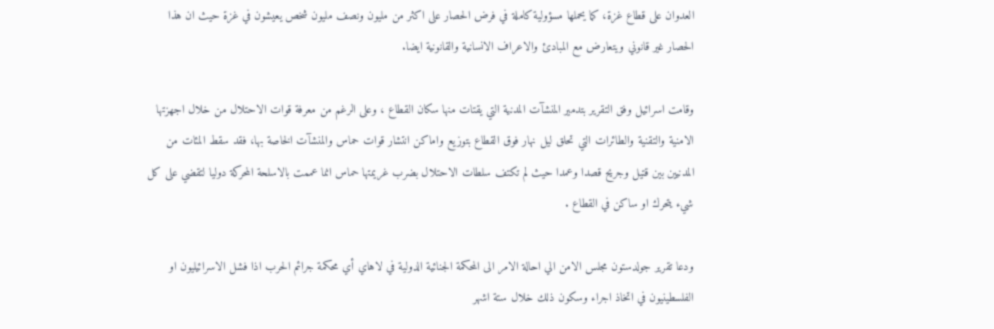العدوان على قطاع غزة، كما يحملها مسؤولية كاملة في فرض الحصار على اكثر من مليون ونصف مليون شخص يعيشون في غزة حيث ان هذا الحصار غير قانوني ويتعارض مع المبادئ والاعراف الانسانية والقانونية ايضا.

وقامت اسرائيل وفق التقرير بتدمير المنشآت المدنية التي يقتات منها سكان القطاع ، وعلى الرغم من معرفة قوات الاحتلال من خلال اجهزتها الامنية والتقنية والطائرات التي تحلق ليل نهار فوق القطاع بتوزيع واماكن انتشار قوات حماس والمنشآت الخاصة بها، فقد سقط المئات من المدنيين بين قتيل وجريح قصدا وعمدا حيث لم تكتف سلطات الاحتلال بضرب غريمتها حماس انما عممت بالاسلحة المحركة دوليا لتقضي على كل شيء يتحرك او ساكن في القطاع .

ودعا تقرير جولدستون مجلس الامن الي احالة الامر الى المحكمة الجنائية الدولية في لاهاي أي محكمة جرائم الحرب اذا فشل الاسرائيليون او الفلسطينيون في اتخاذ اجراء وسكون ذلك خلال ستة اشهر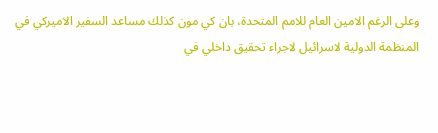وعلى الرغم الامين العام للامم المتحدة، بان كي مون كذلك مساعد السفير الاميركي في المنظمة الدولية لاسرائيل لاجراء تحقيق داخلي في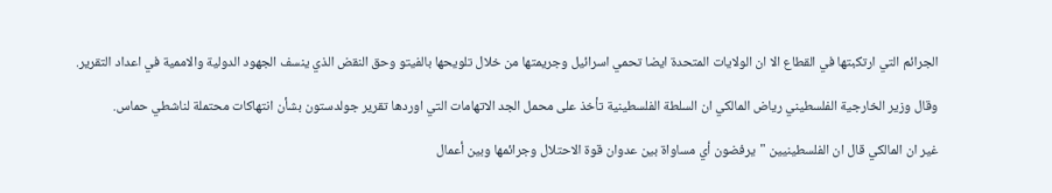الجرائم التي ارتكبتها في القطاع الا ان الولايات المتحدة ايضا تحمي اسرائيل وجريمتها من خلال تلويحها بالفيتو وحق النقض الذي ينسف الجهود الدولية والاممية في اعداد التقرير.

وقال وزير الخارجية الفلسطيني رياض المالكي ان السلطة الفلسطينية تأخذ على محمل الجد الاتهامات التي اوردها تقرير جولدستون بشأن انتهاكات محتملة لناشطي حماس.

غير ان المالكي قال ان الفلسطينيين "يرفضون أي مساواة بين عدوان قوة الاحتلال وجرائمها وبين أعمال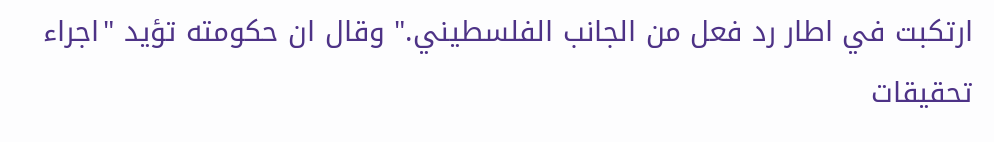ارتكبت في اطار رد فعل من الجانب الفلسطيني." وقال ان حكومته تؤيد "اجراء تحقيقات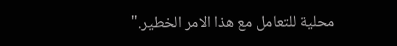محلية للتعامل مع هذا الامر الخطير."